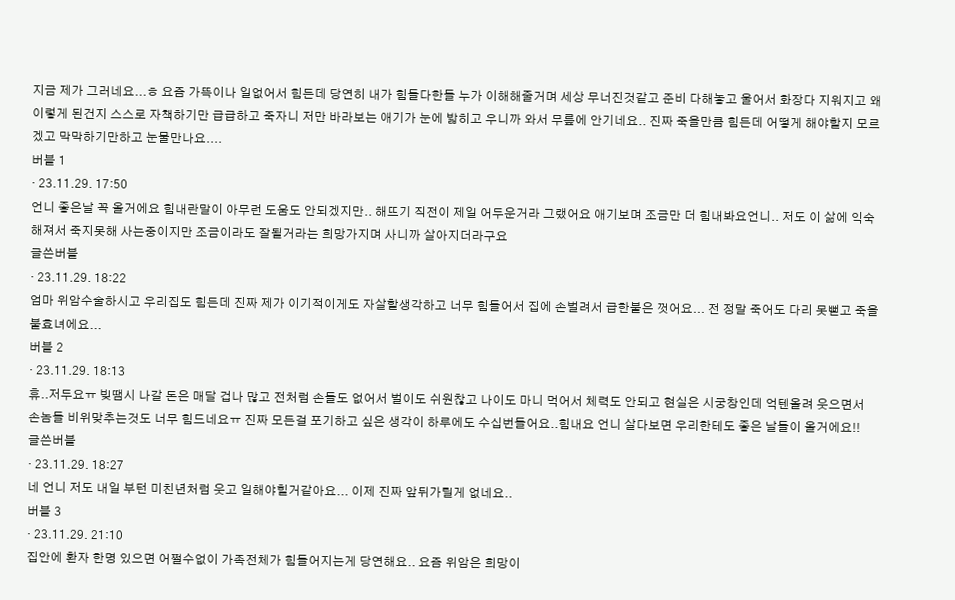지금 제가 그러네요...ㅎ 요즘 가뜩이나 일없어서 힘든데 당연히 내가 힘들다한들 누가 이해해줄거며 세상 무너진것같고 준비 다해놓고 울어서 화장다 지워지고 왜이렇게 된건지 스스로 자책하기만 급급하고 죽자니 저만 바라보는 애기가 눈에 밟히고 우니까 와서 무릎에 안기네요.. 진짜 죽을만큼 힘든데 어떻게 해야할지 모르겠고 막막하기만하고 눈물만나요....
버블 1
· 23.11.29. 17:50
언니 좋은날 꼭 올거에요 힘내란말이 아무런 도움도 안되겠지만.. 해뜨기 직전이 제일 어두운거라 그랬어요 애기보며 조금만 더 힘내봐요언니.. 저도 이 삶에 익숙해져서 죽지못해 사는중이지만 조금이라도 잘될거라는 희망가지며 사니까 살아지더라구요
글쓴버블
· 23.11.29. 18:22
엄마 위암수술하시고 우리집도 힘든데 진짜 제가 이기적이게도 자살할생각하고 너무 힘들어서 집에 손벌려서 급한불은 껏어요... 전 정말 죽어도 다리 못뻗고 죽을 불효녀에요...
버블 2
· 23.11.29. 18:13
휴..저두요ㅠ 빚땜시 나갈 돈은 매달 겁나 많고 전처럼 손들도 없어서 벌이도 쉬원찮고 나이도 마니 먹어서 체력도 안되고 현실은 시궁창인데 억텐올려 웃으면서 손놈들 비위맞추는것도 너무 힘드네요ㅠ 진짜 모든걸 포기하고 싶은 생각이 하루에도 수십번들어요..힘내요 언니 살다보면 우리한테도 좋은 날들이 올거에요!!
글쓴버블
· 23.11.29. 18:27
네 언니 저도 내일 부턴 미친년처럼 웃고 일해야힐거같아요... 이제 진짜 앞뒤가릴게 없네요..
버블 3
· 23.11.29. 21:10
집안에 환자 한명 있으면 어쩔수없이 가족전체가 힘들어지는게 당연해요.. 요즘 위암은 희망이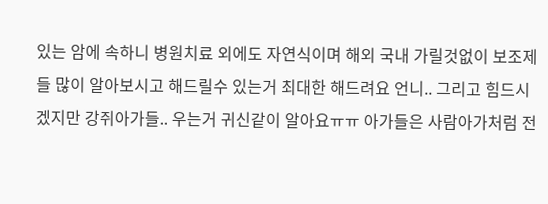있는 암에 속하니 병원치료 외에도 자연식이며 해외 국내 가릴것없이 보조제들 많이 알아보시고 해드릴수 있는거 최대한 해드려요 언니.. 그리고 힘드시겠지만 강쥐아가들.. 우는거 귀신같이 알아요ㅠㅠ 아가들은 사람아가처럼 전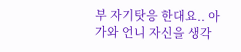부 자기탓응 한대요.. 아가와 언니 자신을 생각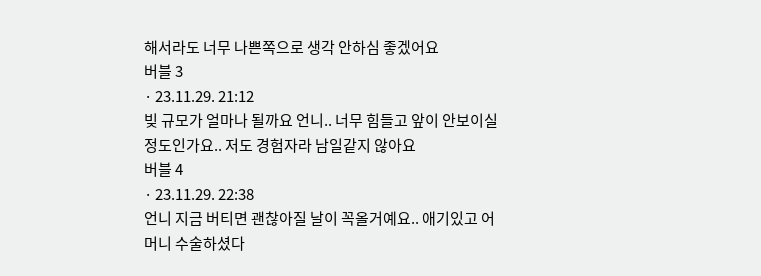해서라도 너무 나쁜쪽으로 생각 안하심 좋겠어요
버블 3
· 23.11.29. 21:12
빚 규모가 얼마나 될까요 언니.. 너무 힘들고 앞이 안보이실 정도인가요.. 저도 경험자라 남일같지 않아요
버블 4
· 23.11.29. 22:38
언니 지금 버티면 괜찮아질 날이 꼭올거예요.. 애기있고 어머니 수술하셨다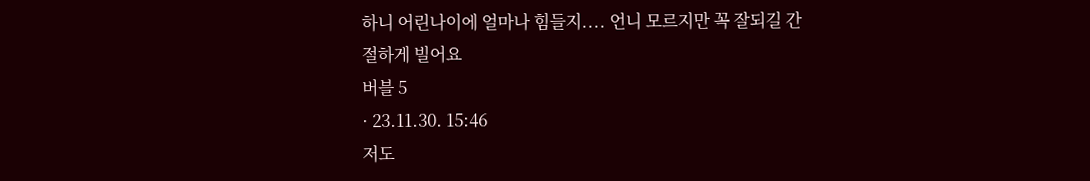하니 어린나이에 얼마나 힘들지.... 언니 모르지만 꼭 잘되길 간절하게 빌어요
버블 5
· 23.11.30. 15:46
저도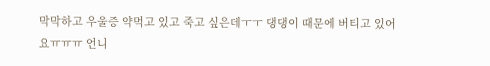막막하고 우울증 약먹고 있고 죽고 싶은데ㅜㅜ 댕댕이 때문에 버티고 있어요ㅠㅠㅠ 언니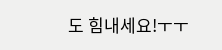도 힘내세요!ㅜㅜ